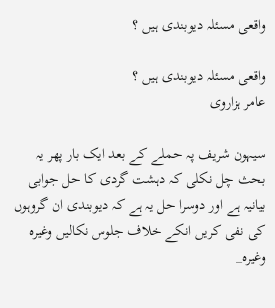واقعی مسئلہ دیوبندی ہیں ؟

واقعی مسئلہ دیوبندی ہیں ؟
عامر ہزاروی

سیہون شریف پہ حملے کے بعد ایک بار پھر یہ بحث چل نکلی کہ دہشت گردی کا حل جوابی بیانیہ ہے اور دوسرا حل یہ ہے کہ دیوبندی ان گروہوں کی نفی کریں انکے خلاف جلوس نکالیں وغیرہ وغیرہ_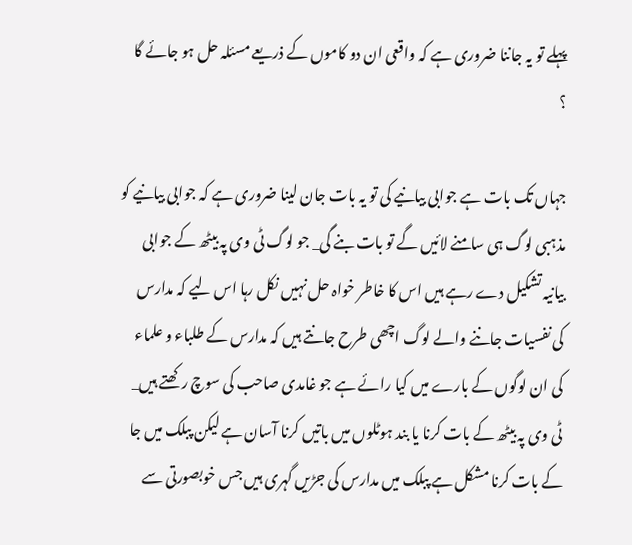پہلے تو یہ جاننا ضروری ہے کہ واقعی ان دو کاموں کے ذریعے مسئلہ حل ہو جائے گا ؟

جہاں تک بات ہے جوابی بیانیے کی تو یہ بات جان لینا ضروری ہے کہ جوابی بیانیے کو مذہبی لوگ ہی سامنے لائیں گے تو بات بنے گی_ جو لوگ ٹی وی پہ بیٹھ کے جوابی بیانیہ تشکیل دے رہے ہیں اس کا خاطر خواہ حل نہیں نکل رہا اس لیے کہ مدارس کی نفسیات جاننے والے لوگ اچھی طرح جانتے ہیں کہ مدارس کے طلباء و علماء کی ان لوگوں کے بارے میں کیا رائے ہے جو غامدی صاحب کی سوچ رکھتے ہیں_ ٹی وی پہ بیٹھ کے بات کرنا یا بند ہوٹلوں میں باتیں کرنا آسان ہے لیکن پبلک میں جا کے بات کرنا مشکل ہے پبلک میں مدارس کی جڑیں گہری ہیں جس خوبصورتی سے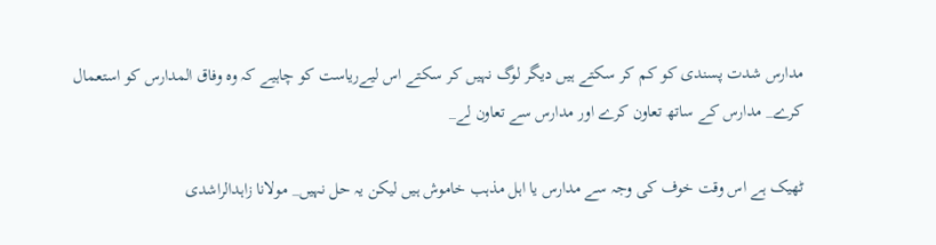مدارس شدت پسندی کو کم کر سکتے ہیں دیگر لوگ نہیں کر سکتے اس لیےریاست کو چاہیے کہ وہ وفاق المدارس کو استعمال کرے_ مدارس کے ساتھ تعاون کرے اور مدارس سے تعاون لے_

ٹھیک ہے اس وقت خوف کی وجہ سے مدارس یا اہل مذہب خاموش ہیں لیکن یہ حل نہیں_ مولانا زاہدالراشدی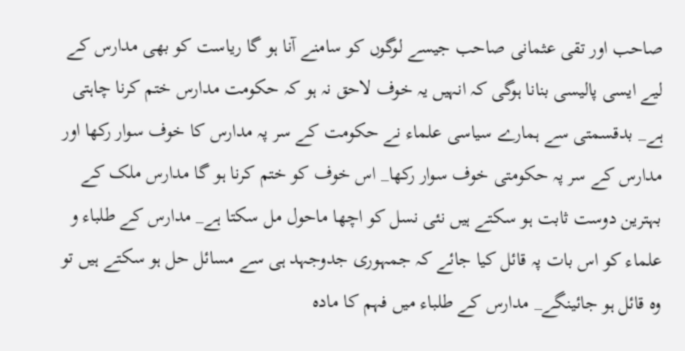صاحب اور تقی عثمانی صاحب جیسے لوگوں کو سامنے آنا ہو گا ریاست کو بھی مدارس کے لیے ایسی پالیسی بنانا ہوگی کہ انہیں یہ خوف لاحق نہ ہو کہ حکومت مدارس ختم کرنا چاہتی ہے_ بدقسمتی سے ہمارے سیاسی علماء نے حکومت کے سر پہ مدارس کا خوف سوار رکھا اور مدارس کے سر پہ حکومتی خوف سوار رکھا_ اس خوف کو ختم کرنا ہو گا مدارس ملک کے بہترین دوست ثابت ہو سکتے ہیں نئی نسل کو اچھا ماحول مل سکتا ہے_ مدارس کے طلباء و علماء کو اس بات پہ قائل کیا جائے کہ جمہوری جدوجہد ہی سے مسائل حل ہو سکتے ہیں تو وہ قائل ہو جائینگے_ مدارس کے طلباء میں فہم کا مادہ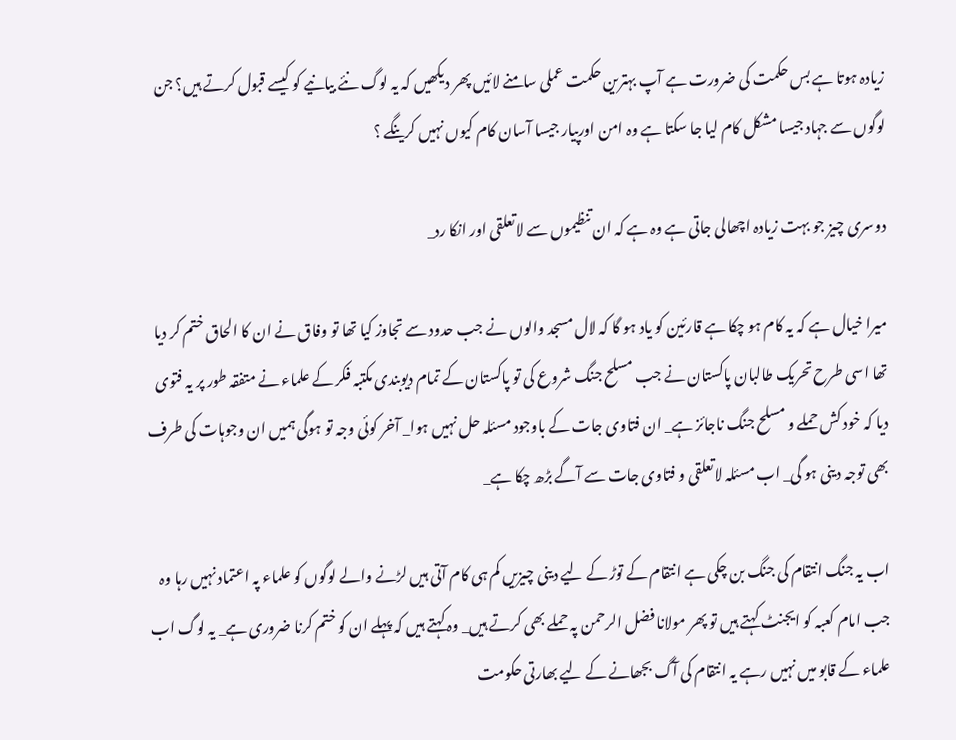زیادہ ہوتا ہے بس حکمت کی ضرورت ہے آپ بہترین حکمت عملی سامنے لائیں پھر دیکھیں کہ یہ لوگ نئے بیانیے کو کیسے قبول کرتے ہیں؟ جن لوگوں سے جہاد جیسا مشکل کام لیا جا سکتا ہے وہ امن اورپیار جیسا آسان کام کیوں نہیں کرینگے ؟

دوسری چیز جو بہت زیادہ اچھالی جاتی ہے وہ ہے کہ ان تنظیموں سے لاتعلقی اور انکا رد_

میرا خیال ہے کہ یہ کام ہو چکا ہے قارئین کو یاد ہو گا کہ لال مسجد والوں نے جب حدود سے تجاوز کیا تھا تو وفاق نے ان کا الحاق ختم کر دیا تھا اسی طرح تحریک طالبان پاکستان نے جب مسلح جنگ شروع کی تو پاکستان کے تمام دیوبندی مکتبہ فکر کے علماء نے متفقہ طور پر یہ فتوی دیا کہ خود کش حملے و مسلح جنگ ناجائز ہے_ ان فتاوی جات کے باوجود مسئلہ حل نہیں ہوا_ آخر کوئی وجہ تو ہوگی ہمیں ان وجوہات کی طرف بھی توجہ دینی ہو گی_ اب مسئلہ لاتعلقی و فتاوی جات سے آگے بڑھ چکا ہے_

اب یہ جنگ انتقام کی جنگ بن چکی ہے انتقام کے توڑ کے لیے دینی چیزیں کم ہی کام آتی ہیں لڑنے والے لوگوں کو علماء پہ اعتماد نہیں رہا وہ جب امام کعبہ کو ایجنٹ کہتے ہیں تو پھر مولانا فضل الرحمن پہ حملے بھی کرتے ہیں_ وہ کہتے ہیں کہ پہلے ان کو ختم کرنا ضروری ہے_ یہ لوگ اب علماء کے قابو میں نہیں رہے یہ انتقام کی آگ بجھانے کے لیے بھارتی حکومت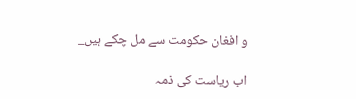و افغان حکومت سے مل چکے ہیں_

اب ریاست کی ذمہ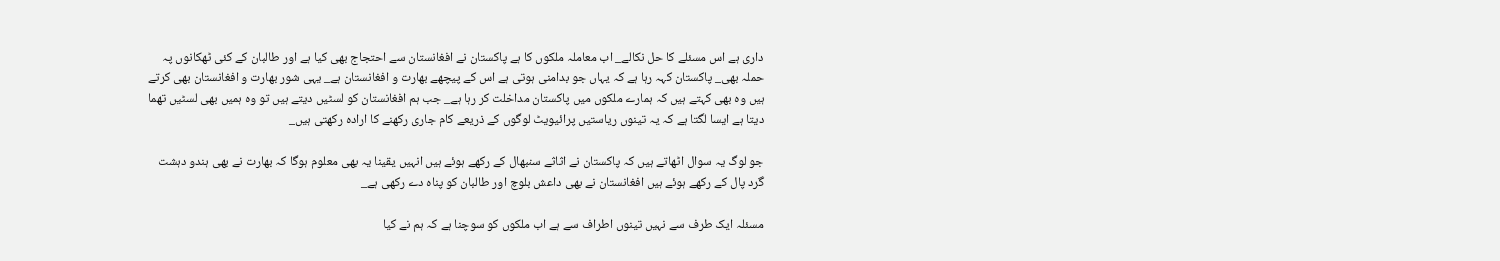داری ہے اس مسئلے کا حل نکالے_ اب معاملہ ملکوں کا ہے پاکستان نے افغانستان سے احتجاج بھی کیا ہے اور طالبان کے کئی ٹھکانوں پہ حملہ بھی_ پاکستان کہہ رہا ہے کہ یہاں جو بدامنی ہوتی ہے اس کے پیچھے بھارت و افغانستان ہے_ یہی شور بھارت و افغانستان بھی کرتے ہیں وہ بھی کہتے ہیں کہ ہمارے ملکوں میں پاکستان مداخلت کر رہا ہے_ جب ہم افغانستان کو لسٹیں دیتے ہیں تو وہ ہمیں بھی لسٹیں تھما دیتا ہے ایسا لگتا ہے کہ یہ تینوں ریاستیں پرائیویٹ لوگوں کے ذریعے کام جاری رکھنے کا ارادہ رکھتی ہیں_

جو لوگ یہ سوال اٹھاتے ہیں کہ پاکستان نے اثاثے سنبھال کے رکھے ہوئے ہیں انہیں یقینا یہ بھی معلوم ہوگا کہ بھارت نے بھی ہندو دہشت گرد پال کے رکھے ہوئے ہیں افغانستان نے بھی داعش بلوچ اور طالبان کو پناہ دے رکھی ہے_

مسئلہ ایک طرف سے نہیں تینوں اطراف سے ہے اب ملکوں کو سوچنا ہے کہ ہم نے کیا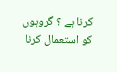کرنا ہے ؟ گروہوں کو استعمال کرنا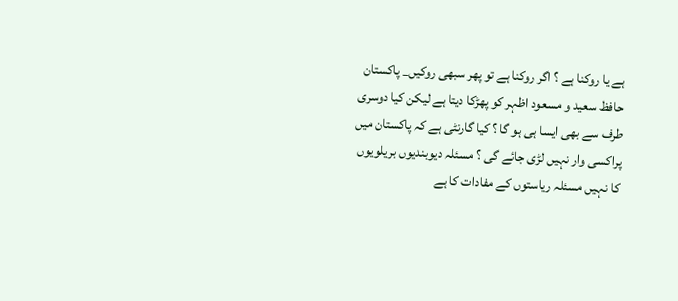ہے یا روکنا ہے ؟ اگر روکنا ہے تو پھر سبھی روکیں_ پاکستان حافظ سعید و مسعود اظہر کو پھڑکا دیتا ہے لیکن کیا دوسری طرف سے بھی ایسا ہی ہو گا ؟ کیا گارنٹی ہے کہ پاکستان میں پراکسی وار نہیں لڑی جائے گی ؟ مسئلہ دیوبندیوں بریلویوں کا نہیں مسئلہ ریاستوں کے مفادات کا ہے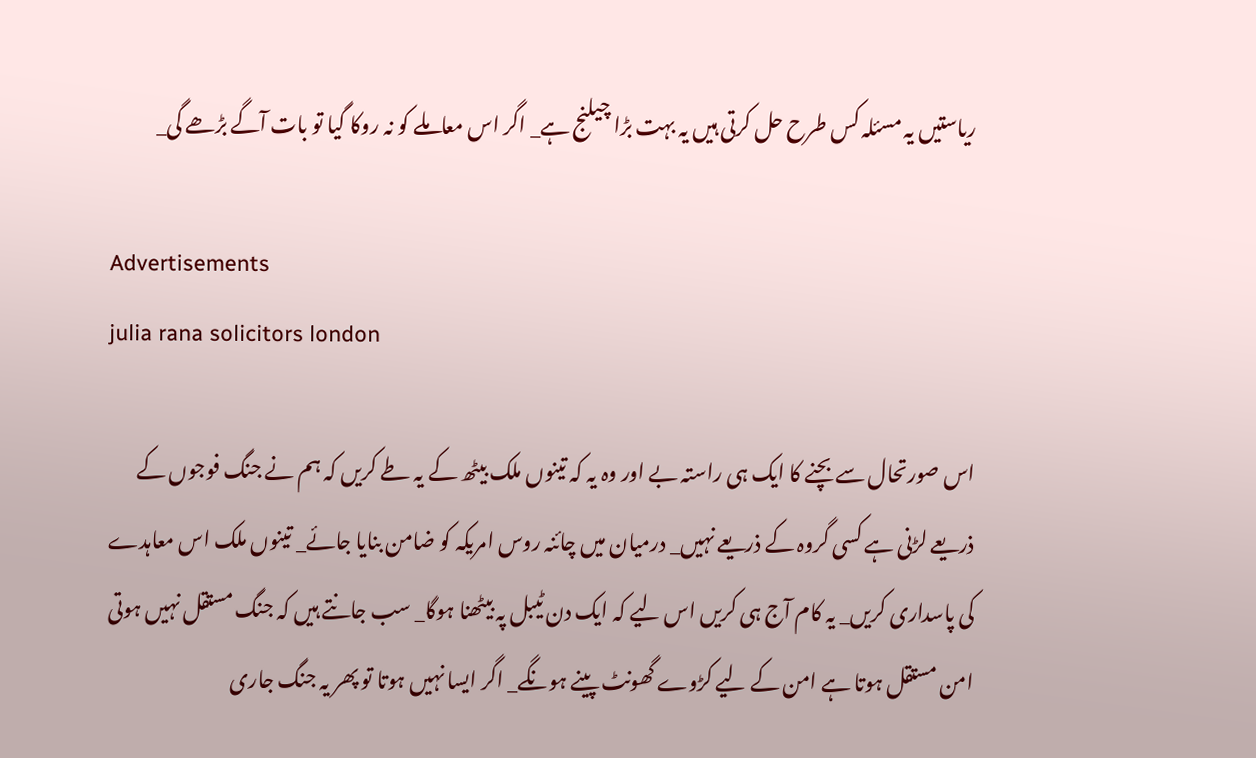ریاستیں یہ مسئلہ کس طرح حل کرتی ہیں یہ بہت بڑا چیلنج ہے_ اگر اس معاملے کو نہ روکا گیا تو بات آگے بڑھے گی_

Advertisements
julia rana solicitors london

اس صورتحال سے بچنے کا ایک ہی راستہ بے اور وہ یہ کہ تینوں ملک بیٹھ کے یہ طے کریں کہ ہم نے جنگ فوجوں کے ذریعے لڑنی ہے کسی گروہ کے ذریعے نہیں_ درمیان میں چائنہ روس امریکہ کو ضامن بنایا جائے_ تینوں ملک اس معاہدے کی پاسداری کریں_ یہ کام آج ہی کریں اس لیے کہ ایک دن ٹیبل پہ بیٹھنا ہوگا_ سب جانتے ہیں کہ جنگ مستقل نہیں ہوتی امن مستقل ہوتا ہے امن کے لیے کڑوے گھونٹ پینے ہونگے_ اگر ایسا نہیں ہوتا تو پھر یہ جنگ جاری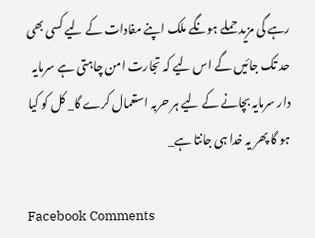رہے گی مزید حملے ہونگے ملک اپنے مفادات کے لیے کسی بھی حد تک جائیں گے اس لیے کہ تجارت امن چاہتی ہے سرمایہ دار سرمایہ بچانے کے لیے ہر حربہ استعمال کرے گا_ کل کو کیا ہو گا پھر یہ خدا ہی جانتا ہے_

Facebook Comments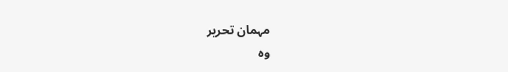مہمان تحریر
وہ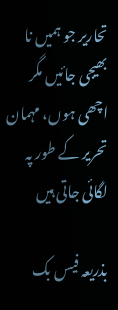تحاریر جو ہمیں نا بھیجی جائیں مگر اچھی ہوں، مہمان تحریر کے طور پہ لگائی جاتی ہیں

بذریعہ فیس بک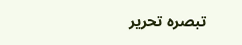تبصرہ تحریر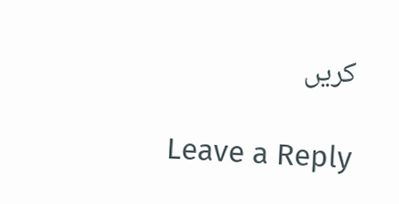کریں

Leave a Reply